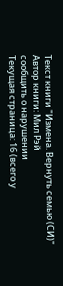Текст книги "Измена. Вернуть семью (СИ)"
Автор книги: Мил Рэй
сообщить о нарушении
Текущая страница: 16 (всего у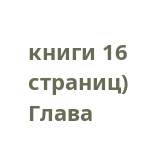книги 16 страниц)
Глава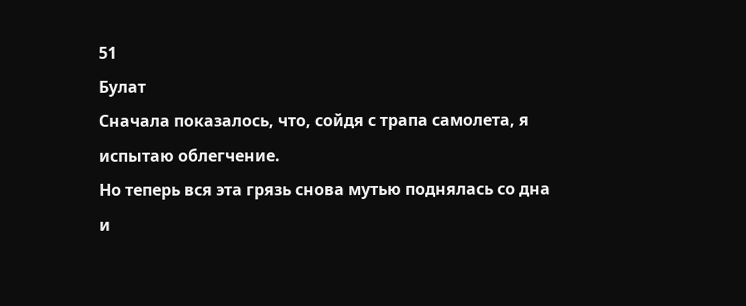51
Булат
Сначала показалось, что, сойдя с трапа самолета, я испытаю облегчение.
Но теперь вся эта грязь снова мутью поднялась со дна и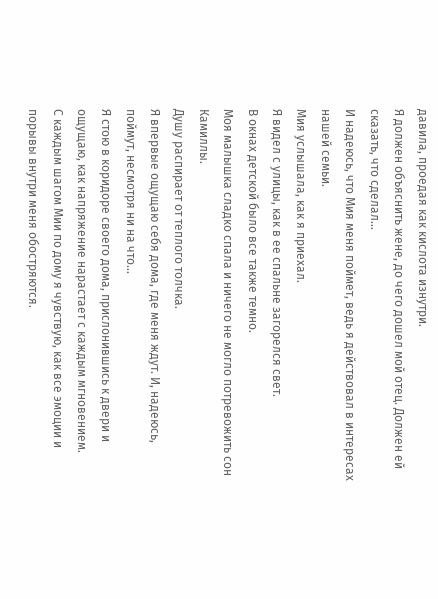давила, проедая как кислота изнутри.
Я должен объяснить жене, до чего дошел мой отец. Должен ей сказать, что сделал…
И надеюсь, что Мия меня поймет, ведь я действовал в интересах нашей семьи.
Мия услышала, как я приехал.
Я видел с улицы, как в ее спальне загорелся свет.
В окнах детской было все также темно.
Моя малышка сладко спала и ничего не могло потревожить сон Камиллы.
Душу распирает от теплого толчка.
Я впервые ощущаю себя дома, где меня ждут. И, надеюсь, поймут, несмотря ни на что…
Я стою в коридоре своего дома, прислонившись к двери и ощущаю, как напряжение нарастает с каждым мгновением.
С каждым шагом Мии по дому я чувствую, как все эмоции и порывы внутри меня обостряются.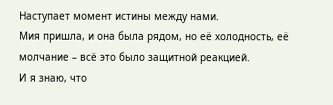Наступает момент истины между нами.
Мия пришла, и она была рядом, но её холодность, её молчание – всё это было защитной реакцией.
И я знаю, что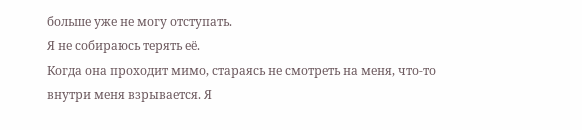больше уже не могу отступать.
Я не собираюсь терять её.
Когда она проходит мимо, стараясь не смотреть на меня, что-то внутри меня взрывается. Я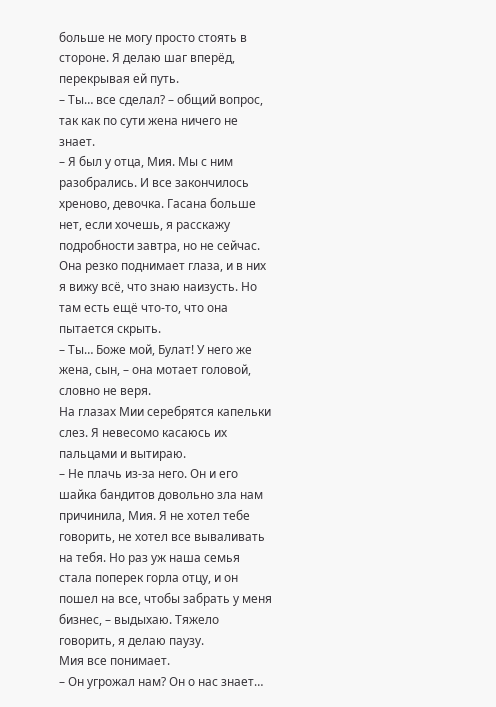больше не могу просто стоять в стороне. Я делаю шаг вперёд, перекрывая ей путь.
– Ты… все сделал? – общий вопрос, так как по сути жена ничего не знает.
– Я был у отца, Мия. Мы с ним разобрались. И все закончилось хреново, девочка. Гасана больше нет, если хочешь, я расскажу подробности завтра, но не сейчас.
Она резко поднимает глаза, и в них я вижу всё, что знаю наизусть. Но там есть ещё что-то, что она пытается скрыть.
– Ты… Боже мой, Булат! У него же жена, сын, – она мотает головой, словно не веря.
На глазах Мии серебрятся капельки слез. Я невесомо касаюсь их пальцами и вытираю.
– Не плачь из-за него. Он и его шайка бандитов довольно зла нам причинила, Мия. Я не хотел тебе говорить, не хотел все вываливать на тебя. Но раз уж наша семья стала поперек горла отцу, и он пошел на все, чтобы забрать у меня бизнес, – выдыхаю. Тяжело говорить, я делаю паузу.
Мия все понимает.
– Он угрожал нам? Он о нас знает…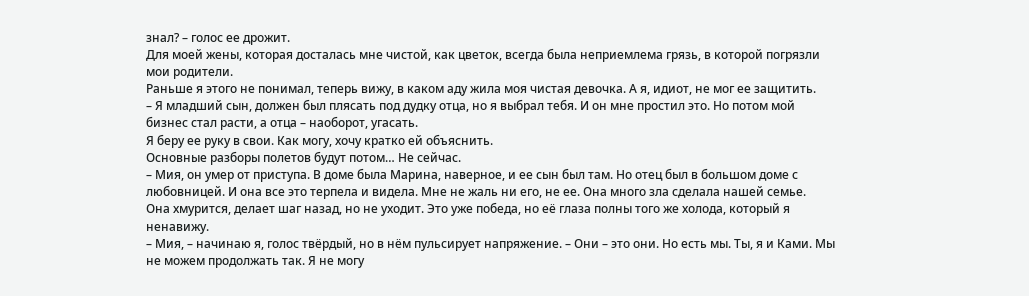знал? – голос ее дрожит.
Для моей жены, которая досталась мне чистой, как цветок, всегда была неприемлема грязь, в которой погрязли мои родители.
Раньше я этого не понимал, теперь вижу, в каком аду жила моя чистая девочка. А я, идиот, не мог ее защитить.
– Я младший сын, должен был плясать под дудку отца, но я выбрал тебя. И он мне простил это. Но потом мой бизнес стал расти, а отца – наоборот, угасать.
Я беру ее руку в свои. Как могу, хочу кратко ей объяснить.
Основные разборы полетов будут потом… Не сейчас.
– Мия, он умер от приступа. В доме была Марина, наверное, и ее сын был там. Но отец был в большом доме с любовницей. И она все это терпела и видела. Мне не жаль ни его, не ее. Она много зла сделала нашей семье.
Она хмурится, делает шаг назад, но не уходит. Это уже победа, но её глаза полны того же холода, который я ненавижу.
– Мия, – начинаю я, голос твёрдый, но в нём пульсирует напряжение. – Они – это они. Но есть мы. Ты, я и Ками. Мы не можем продолжать так. Я не могу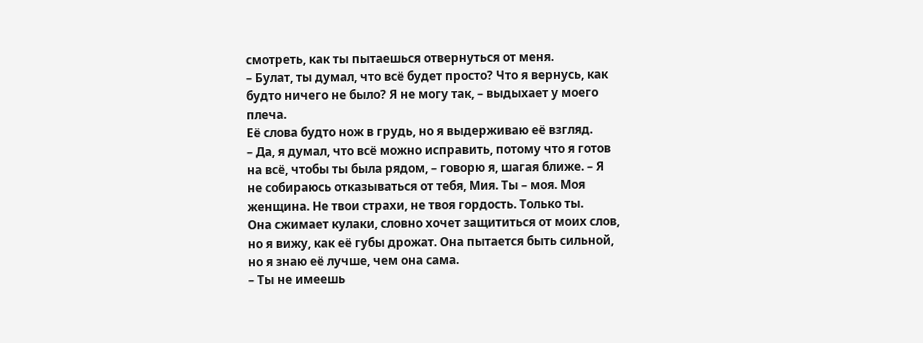смотреть, как ты пытаешься отвернуться от меня.
– Булат, ты думал, что всё будет просто? Что я вернусь, как будто ничего не было? Я не могу так, – выдыхает у моего плеча.
Её слова будто нож в грудь, но я выдерживаю её взгляд.
– Да, я думал, что всё можно исправить, потому что я готов на всё, чтобы ты была рядом, – говорю я, шагая ближе. – Я не собираюсь отказываться от тебя, Мия. Ты – моя. Моя женщина. Не твои страхи, не твоя гордость. Только ты.
Она сжимает кулаки, словно хочет защититься от моих слов, но я вижу, как её губы дрожат. Она пытается быть сильной, но я знаю её лучше, чем она сама.
– Ты не имеешь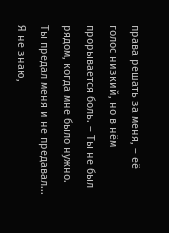права решать за меня, – её голос низкий, но в нём прорывается боль. – Ты не был рядом, когда мне было нужно. Ты предал меня и не предавал... Я не знаю,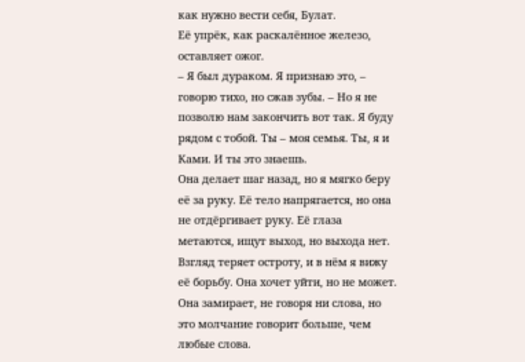как нужно вести себя, Булат.
Её упрёк, как раскалённое железо, оставляет ожог.
– Я был дураком. Я признаю это, – говорю тихо, но сжав зубы. – Но я не позволю нам закончить вот так. Я буду рядом с тобой. Ты – моя семья. Ты, я и Ками. И ты это знаешь.
Она делает шаг назад, но я мягко беру её за руку. Её тело напрягается, но она не отдёргивает руку. Её глаза метаются, ищут выход, но выхода нет. Взгляд теряет остроту, и в нём я вижу её борьбу. Она хочет уйти, но не может. Она замирает, не говоря ни слова, но это молчание говорит больше, чем любые слова.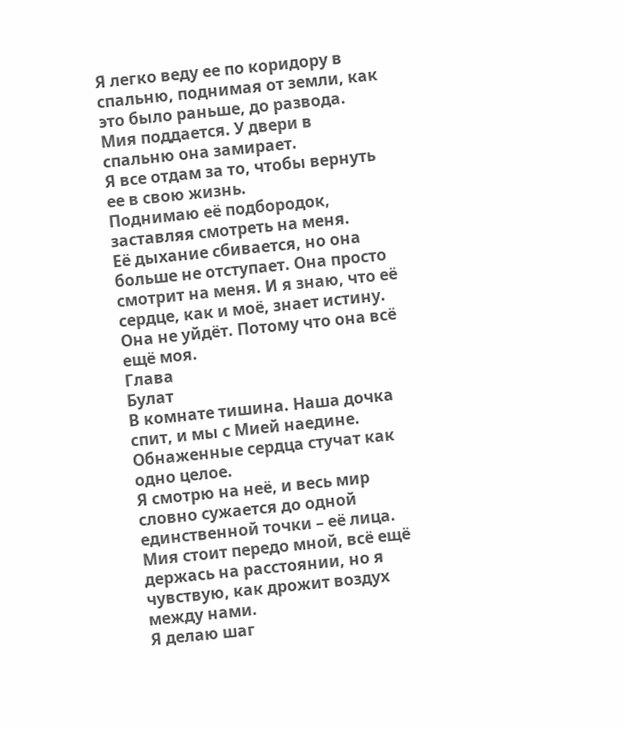Я легко веду ее по коридору в спальню, поднимая от земли, как это было раньше, до развода.
Мия поддается. У двери в спальню она замирает.
Я все отдам за то, чтобы вернуть ее в свою жизнь.
Поднимаю её подбородок, заставляя смотреть на меня.
Её дыхание сбивается, но она больше не отступает. Она просто смотрит на меня. И я знаю, что её сердце, как и моё, знает истину. Она не уйдёт. Потому что она всё ещё моя.
Глава
Булат
В комнате тишина. Наша дочка спит, и мы с Мией наедине. Обнаженные сердца стучат как одно целое.
Я смотрю на неё, и весь мир словно сужается до одной единственной точки – её лица. Мия стоит передо мной, всё ещё держась на расстоянии, но я чувствую, как дрожит воздух между нами.
Я делаю шаг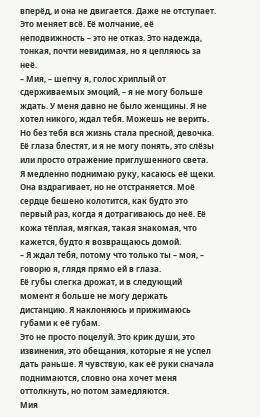вперёд, и она не двигается. Даже не отступает. Это меняет всё. Её молчание, её неподвижность – это не отказ. Это надежда, тонкая, почти невидимая, но я цепляюсь за неё.
– Мия, – шепчу я, голос хриплый от сдерживаемых эмоций, – я не могу больше ждать. У меня давно не было женщины. Я не хотел никого, ждал тебя. Можешь не верить. Но без тебя вся жизнь стала пресной, девочка.
Её глаза блестят, и я не могу понять, это слёзы или просто отражение приглушенного света.
Я медленно поднимаю руку, касаюсь её щеки. Она вздрагивает, но не отстраняется. Моё сердце бешено колотится, как будто это первый раз, когда я дотрагиваюсь до неё. Её кожа тёплая, мягкая, такая знакомая, что кажется, будто я возвращаюсь домой.
– Я ждал тебя, потому что только ты – моя, – говорю я, глядя прямо ей в глаза.
Её губы слегка дрожат, и в следующий момент я больше не могу держать дистанцию. Я наклоняюсь и прижимаюсь губами к её губам.
Это не просто поцелуй. Это крик души, это извинения, это обещания, которые я не успел дать раньше. Я чувствую, как её руки сначала поднимаются, словно она хочет меня оттолкнуть, но потом замедляются.
Мия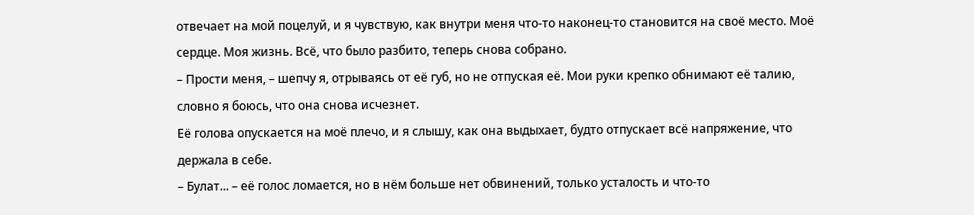отвечает на мой поцелуй, и я чувствую, как внутри меня что-то наконец-то становится на своё место. Моё сердце. Моя жизнь. Всё, что было разбито, теперь снова собрано.
– Прости меня, – шепчу я, отрываясь от её губ, но не отпуская её. Мои руки крепко обнимают её талию, словно я боюсь, что она снова исчезнет.
Её голова опускается на моё плечо, и я слышу, как она выдыхает, будто отпускает всё напряжение, что держала в себе.
– Булат... – её голос ломается, но в нём больше нет обвинений, только усталость и что-то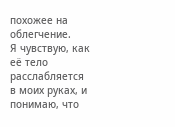похожее на облегчение.
Я чувствую, как её тело расслабляется в моих руках, и понимаю, что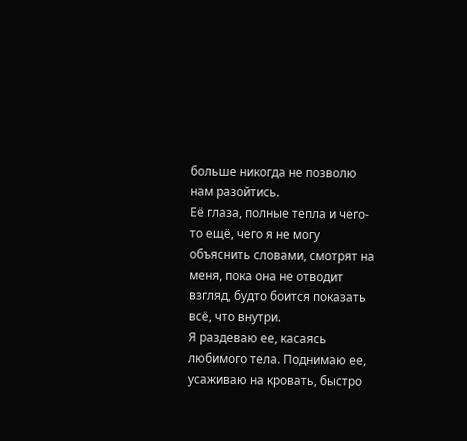больше никогда не позволю нам разойтись.
Её глаза, полные тепла и чего-то ещё, чего я не могу объяснить словами, смотрят на меня, пока она не отводит взгляд, будто боится показать всё, что внутри.
Я раздеваю ее, касаясь любимого тела. Поднимаю ее, усаживаю на кровать, быстро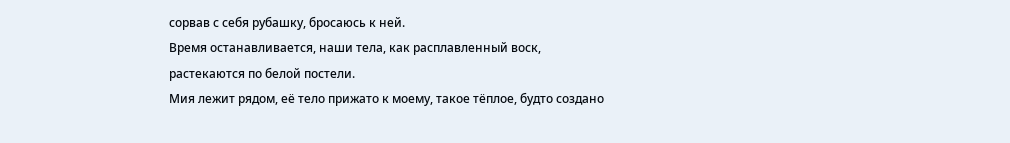сорвав с себя рубашку, бросаюсь к ней.
Время останавливается, наши тела, как расплавленный воск, растекаются по белой постели.
Мия лежит рядом, её тело прижато к моему, такое тёплое, будто создано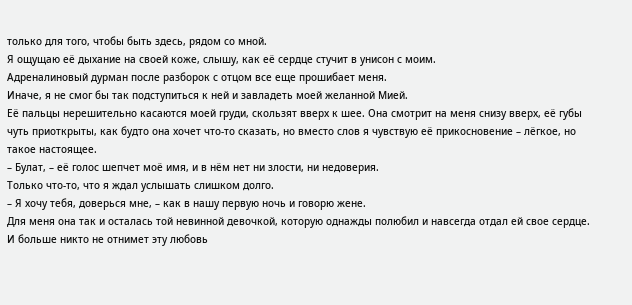только для того, чтобы быть здесь, рядом со мной.
Я ощущаю её дыхание на своей коже, слышу, как её сердце стучит в унисон с моим.
Адреналиновый дурман после разборок с отцом все еще прошибает меня.
Иначе, я не смог бы так подступиться к ней и завладеть моей желанной Мией.
Её пальцы нерешительно касаются моей груди, скользят вверх к шее. Она смотрит на меня снизу вверх, её губы чуть приоткрыты, как будто она хочет что-то сказать, но вместо слов я чувствую её прикосновение – лёгкое, но такое настоящее.
– Булат, – её голос шепчет моё имя, и в нём нет ни злости, ни недоверия.
Только что-то, что я ждал услышать слишком долго.
– Я хочу тебя, доверься мне, – как в нашу первую ночь и говорю жене.
Для меня она так и осталась той невинной девочкой, которую однажды полюбил и навсегда отдал ей свое сердце.
И больше никто не отнимет эту любовь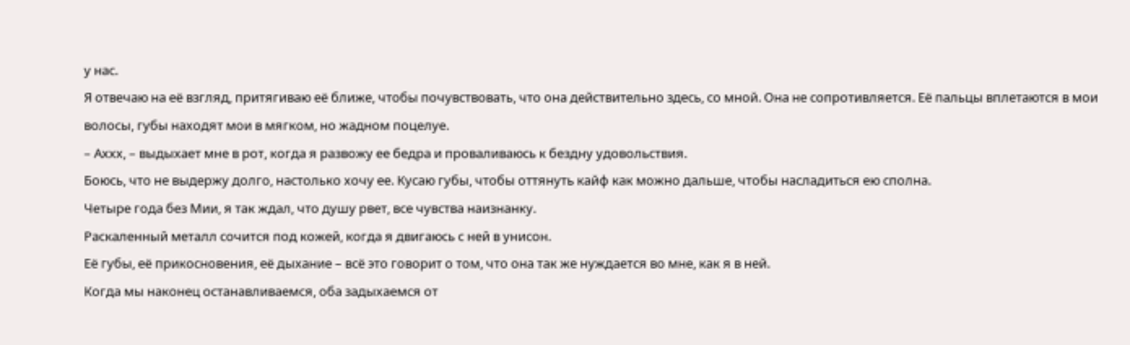у нас.
Я отвечаю на её взгляд, притягиваю её ближе, чтобы почувствовать, что она действительно здесь, со мной. Она не сопротивляется. Её пальцы вплетаются в мои волосы, губы находят мои в мягком, но жадном поцелуе.
– Аххх, – выдыхает мне в рот, когда я развожу ее бедра и проваливаюсь к бездну удовольствия.
Боюсь, что не выдержу долго, настолько хочу ее. Кусаю губы, чтобы оттянуть кайф как можно дальше, чтобы насладиться ею сполна.
Четыре года без Мии, я так ждал, что душу рвет, все чувства наизнанку.
Раскаленный металл сочится под кожей, когда я двигаюсь с ней в унисон.
Её губы, её прикосновения, её дыхание – всё это говорит о том, что она так же нуждается во мне, как я в ней.
Когда мы наконец останавливаемся, оба задыхаемся от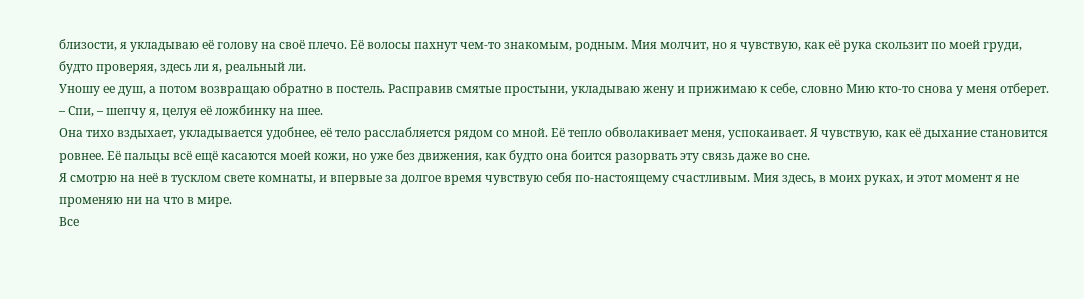близости, я укладываю её голову на своё плечо. Её волосы пахнут чем-то знакомым, родным. Мия молчит, но я чувствую, как её рука скользит по моей груди, будто проверяя, здесь ли я, реальный ли.
Уношу ее душ, а потом возвращаю обратно в постель. Расправив смятые простыни, укладываю жену и прижимаю к себе, словно Мию кто-то снова у меня отберет.
– Спи, – шепчу я, целуя её ложбинку на шее.
Она тихо вздыхает, укладывается удобнее, её тело расслабляется рядом со мной. Её тепло обволакивает меня, успокаивает. Я чувствую, как её дыхание становится ровнее. Её пальцы всё ещё касаются моей кожи, но уже без движения, как будто она боится разорвать эту связь даже во сне.
Я смотрю на неё в тусклом свете комнаты, и впервые за долгое время чувствую себя по-настоящему счастливым. Мия здесь, в моих руках, и этот момент я не променяю ни на что в мире.
Все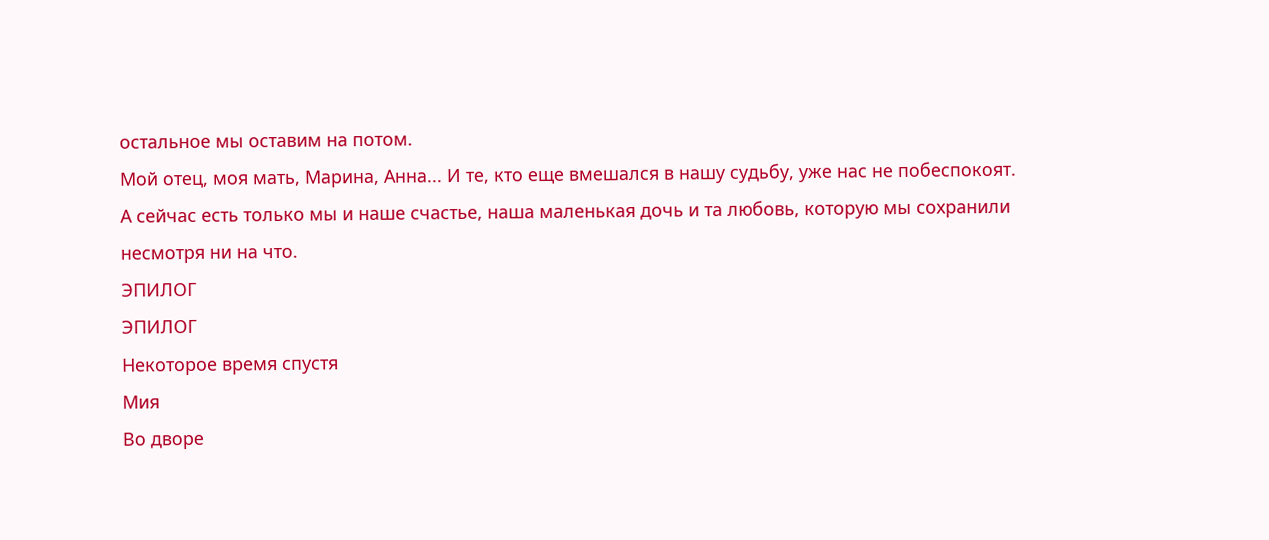остальное мы оставим на потом.
Мой отец, моя мать, Марина, Анна... И те, кто еще вмешался в нашу судьбу, уже нас не побеспокоят.
А сейчас есть только мы и наше счастье, наша маленькая дочь и та любовь, которую мы сохранили несмотря ни на что.
ЭПИЛОГ
ЭПИЛОГ
Некоторое время спустя
Мия
Во дворе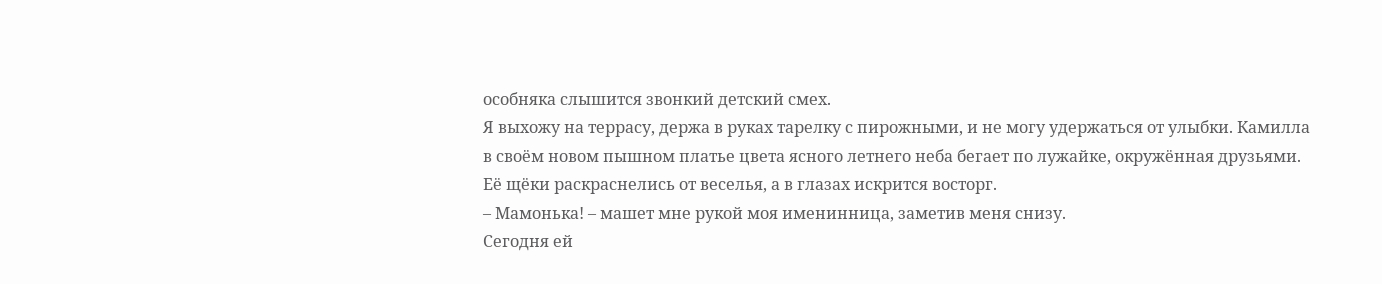особняка слышится звонкий детский смех.
Я выхожу на террасу, держа в руках тарелку с пирожными, и не могу удержаться от улыбки. Камилла в своём новом пышном платье цвета ясного летнего неба бегает по лужайке, окружённая друзьями.
Её щёки раскраснелись от веселья, а в глазах искрится восторг.
– Мамонька! – машет мне рукой моя именинница, заметив меня снизу.
Сегодня ей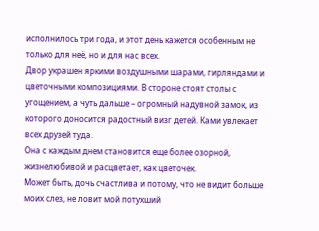исполнилось три года, и этот день кажется особенным не только для неё, но и для нас всех.
Двор украшен яркими воздушными шарами, гирляндами и цветочными композициями. В стороне стоят столы с угощением, а чуть дальше – огромный надувной замок, из которого доносится радостный визг детей. Ками увлекает всех друзей туда.
Она с каждым днем становится еще более озорной, жизнелюбивой и расцветает, как цветочек.
Может быть, дочь счастлива и потому, что не видит больше моих слез, не ловит мой потухший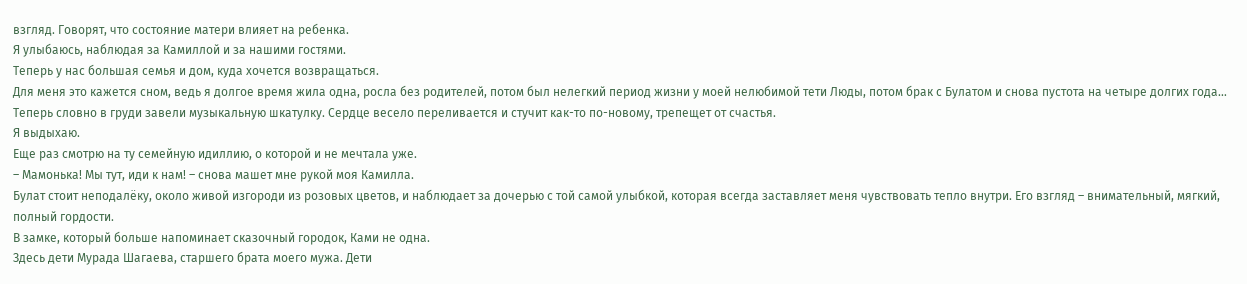взгляд. Говорят, что состояние матери влияет на ребенка.
Я улыбаюсь, наблюдая за Камиллой и за нашими гостями.
Теперь у нас большая семья и дом, куда хочется возвращаться.
Для меня это кажется сном, ведь я долгое время жила одна, росла без родителей, потом был нелегкий период жизни у моей нелюбимой тети Люды, потом брак с Булатом и снова пустота на четыре долгих года…
Теперь словно в груди завели музыкальную шкатулку. Сердце весело переливается и стучит как-то по-новому, трепещет от счастья.
Я выдыхаю.
Еще раз смотрю на ту семейную идиллию, о которой и не мечтала уже.
– Мамонька! Мы тут, иди к нам! – снова машет мне рукой моя Камилла.
Булат стоит неподалёку, около живой изгороди из розовых цветов, и наблюдает за дочерью с той самой улыбкой, которая всегда заставляет меня чувствовать тепло внутри. Его взгляд – внимательный, мягкий, полный гордости.
В замке, который больше напоминает сказочный городок, Ками не одна.
Здесь дети Мурада Шагаева, старшего брата моего мужа. Дети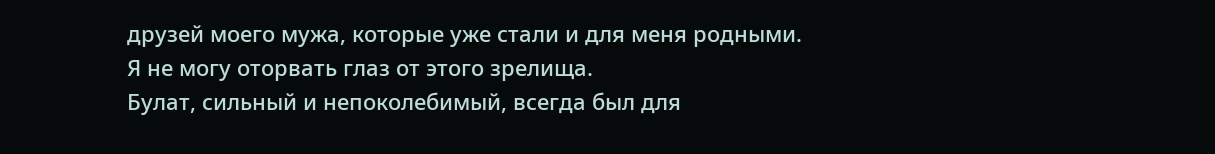друзей моего мужа, которые уже стали и для меня родными.
Я не могу оторвать глаз от этого зрелища.
Булат, сильный и непоколебимый, всегда был для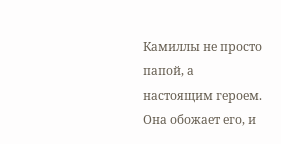Камиллы не просто папой, а настоящим героем. Она обожает его, и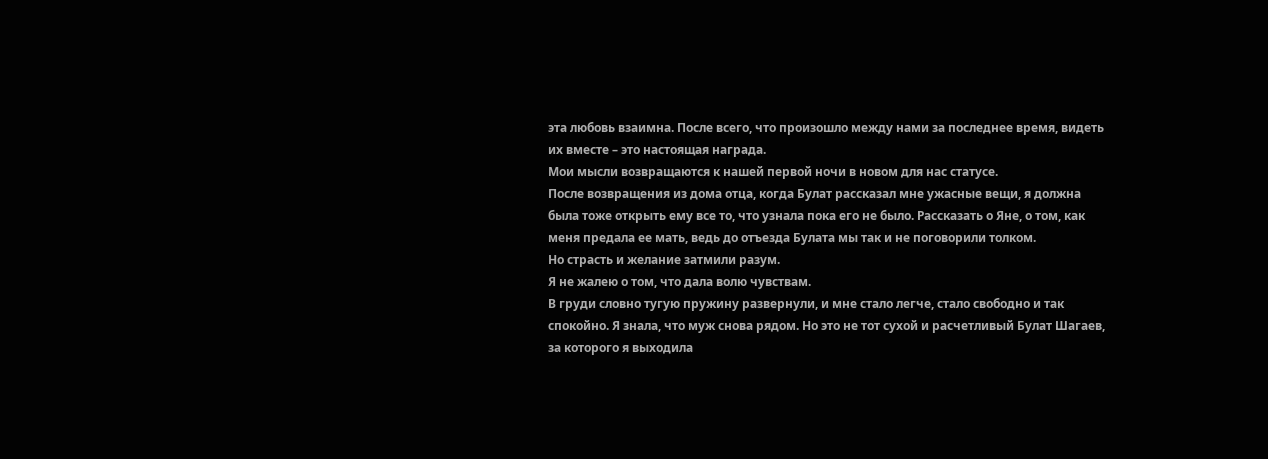эта любовь взаимна. После всего, что произошло между нами за последнее время, видеть их вместе – это настоящая награда.
Мои мысли возвращаются к нашей первой ночи в новом для нас статусе.
После возвращения из дома отца, когда Булат рассказал мне ужасные вещи, я должна была тоже открыть ему все то, что узнала пока его не было. Рассказать о Яне, о том, как меня предала ее мать, ведь до отъезда Булата мы так и не поговорили толком.
Но страсть и желание затмили разум.
Я не жалею о том, что дала волю чувствам.
В груди словно тугую пружину развернули, и мне стало легче, стало свободно и так спокойно. Я знала, что муж снова рядом. Но это не тот сухой и расчетливый Булат Шагаев, за которого я выходила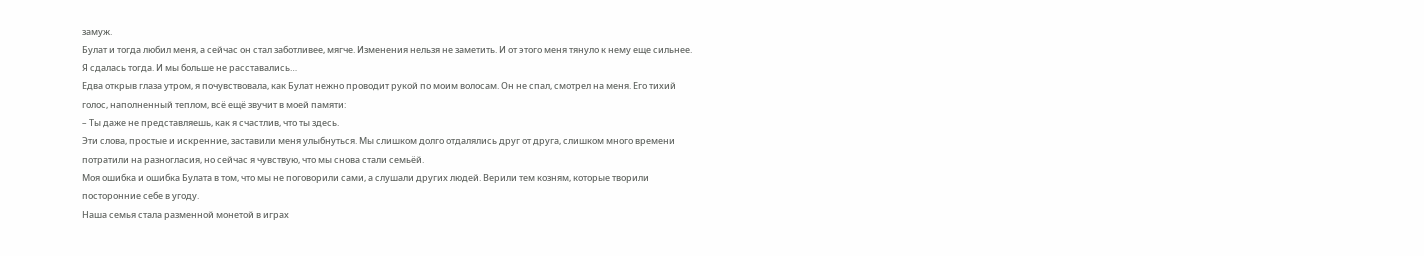замуж.
Булат и тогда любил меня, а сейчас он стал заботливее, мягче. Изменения нельзя не заметить. И от этого меня тянуло к нему еще сильнее.
Я сдалась тогда. И мы больше не расставались…
Едва открыв глаза утром, я почувствовала, как Булат нежно проводит рукой по моим волосам. Он не спал, смотрел на меня. Его тихий голос, наполненный теплом, всё ещё звучит в моей памяти:
– Ты даже не представляешь, как я счастлив, что ты здесь.
Эти слова, простые и искренние, заставили меня улыбнуться. Мы слишком долго отдалялись друг от друга, слишком много времени потратили на разногласия, но сейчас я чувствую, что мы снова стали семьёй.
Моя ошибка и ошибка Булата в том, что мы не поговорили сами, а слушали других людей. Верили тем козням, которые творили посторонние себе в угоду.
Наша семья стала разменной монетой в играх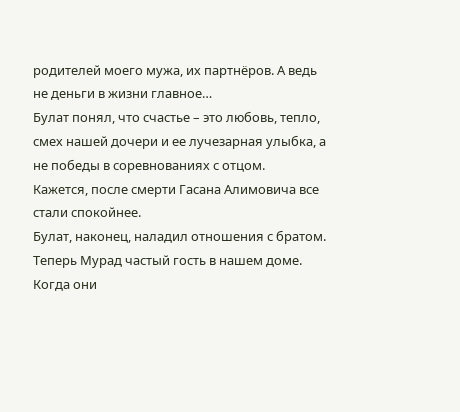родителей моего мужа, их партнёров. А ведь не деньги в жизни главное…
Булат понял, что счастье – это любовь, тепло, смех нашей дочери и ее лучезарная улыбка, а не победы в соревнованиях с отцом.
Кажется, после смерти Гасана Алимовича все стали спокойнее.
Булат, наконец, наладил отношения с братом. Теперь Мурад частый гость в нашем доме. Когда они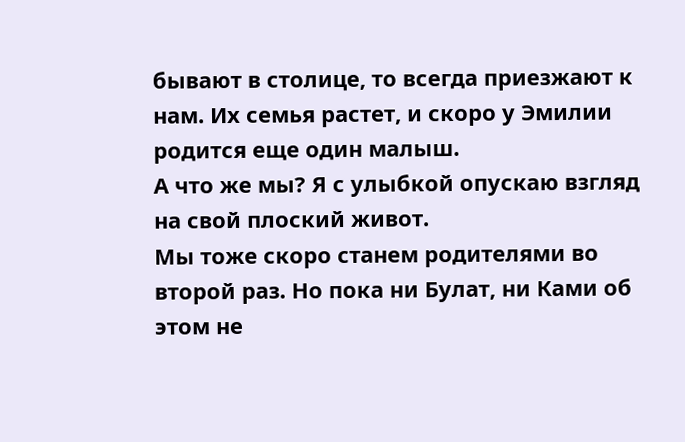бывают в столице, то всегда приезжают к нам. Их семья растет, и скоро у Эмилии родится еще один малыш.
А что же мы? Я с улыбкой опускаю взгляд на свой плоский живот.
Мы тоже скоро станем родителями во второй раз. Но пока ни Булат, ни Ками об этом не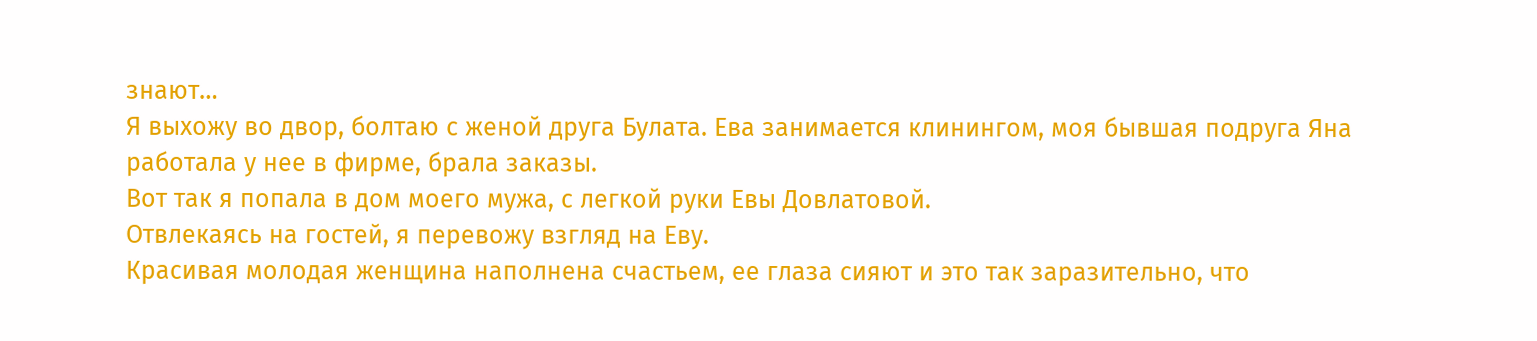знают…
Я выхожу во двор, болтаю с женой друга Булата. Ева занимается клинингом, моя бывшая подруга Яна работала у нее в фирме, брала заказы.
Вот так я попала в дом моего мужа, с легкой руки Евы Довлатовой.
Отвлекаясь на гостей, я перевожу взгляд на Еву.
Красивая молодая женщина наполнена счастьем, ее глаза сияют и это так заразительно, что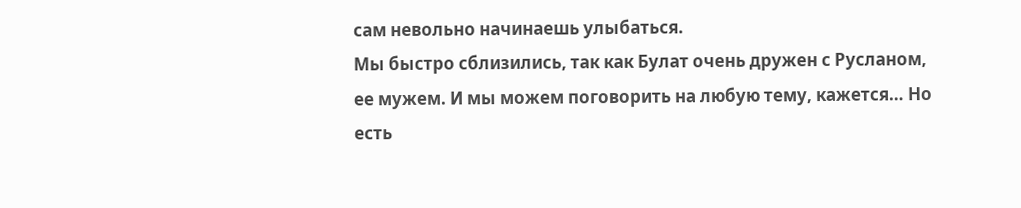сам невольно начинаешь улыбаться.
Мы быстро сблизились, так как Булат очень дружен с Русланом, ее мужем. И мы можем поговорить на любую тему, кажется… Но есть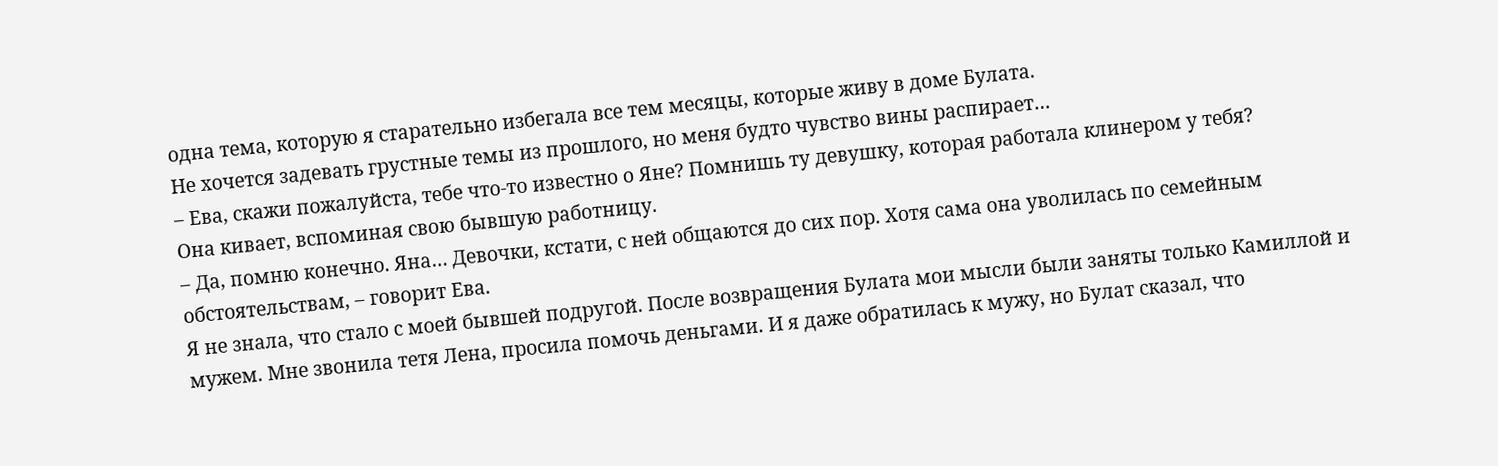одна тема, которую я старательно избегала все тем месяцы, которые живу в доме Булата.
Не хочется задевать грустные темы из прошлого, но меня будто чувство вины распирает…
– Ева, скажи пожалуйста, тебе что-то известно о Яне? Помнишь ту девушку, которая работала клинером у тебя?
Она кивает, вспоминая свою бывшую работницу.
– Да, помню конечно. Яна… Девочки, кстати, с ней общаются до сих пор. Хотя сама она уволилась по семейным обстоятельствам, – говорит Ева.
Я не знала, что стало с моей бывшей подругой. После возвращения Булата мои мысли были заняты только Камиллой и мужем. Мне звонила тетя Лена, просила помочь деньгами. И я даже обратилась к мужу, но Булат сказал, что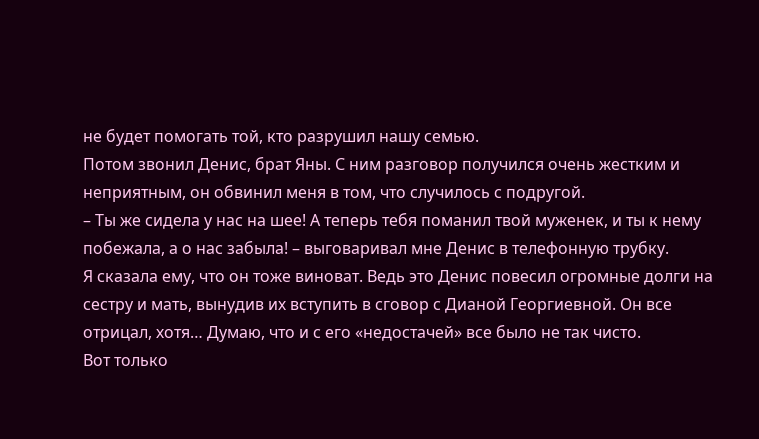не будет помогать той, кто разрушил нашу семью.
Потом звонил Денис, брат Яны. С ним разговор получился очень жестким и неприятным, он обвинил меня в том, что случилось с подругой.
– Ты же сидела у нас на шее! А теперь тебя поманил твой муженек, и ты к нему побежала, а о нас забыла! – выговаривал мне Денис в телефонную трубку.
Я сказала ему, что он тоже виноват. Ведь это Денис повесил огромные долги на сестру и мать, вынудив их вступить в сговор с Дианой Георгиевной. Он все отрицал, хотя… Думаю, что и с его «недостачей» все было не так чисто.
Вот только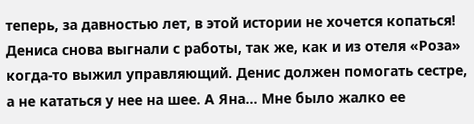теперь, за давностью лет, в этой истории не хочется копаться!
Дениса снова выгнали с работы, так же, как и из отеля «Роза» когда-то выжил управляющий. Денис должен помогать сестре, а не кататься у нее на шее. А Яна… Мне было жалко ее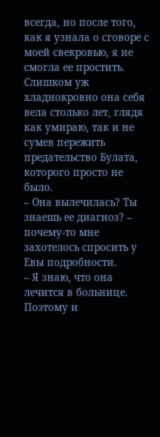всегда, но после того, как я узнала о сговоре с моей свекровью, я не смогла ее простить.
Слишком уж хладнокровно она себя вела столько лет, глядя как умираю, так и не сумев пережить предательство Булата, которого просто не было.
– Она вылечилась? Ты знаешь ее диагноз? – почему-то мне захотелось спросить у Евы подробности.
– Я знаю, что она лечится в больнице. Поэтому и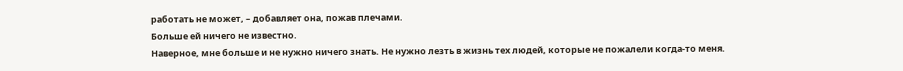работать не может, – добавляет она, пожав плечами.
Больше ей ничего не известно.
Наверное, мне больше и не нужно ничего знать. Не нужно лезть в жизнь тех людей, которые не пожалели когда-то меня.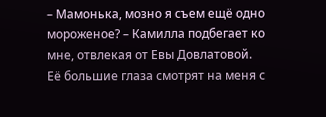– Мамонька, мозно я съем ещё одно мороженое? – Камилла подбегает ко мне, отвлекая от Евы Довлатовой.
Её большие глаза смотрят на меня с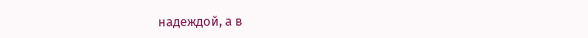надеждой, а в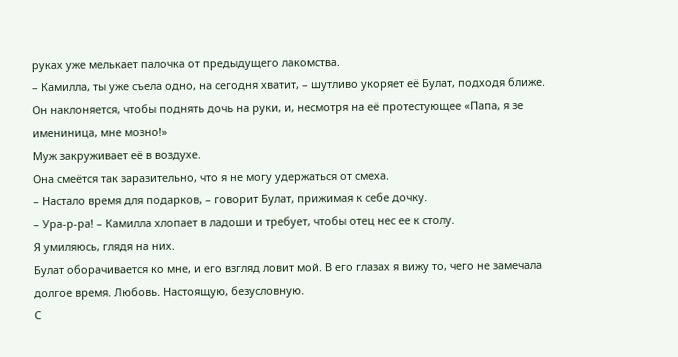руках уже мелькает палочка от предыдущего лакомства.
– Камилла, ты уже съела одно, на сегодня хватит, – шутливо укоряет её Булат, подходя ближе.
Он наклоняется, чтобы поднять дочь на руки, и, несмотря на её протестующее «Папа, я зе имениница, мне мозно!»
Муж закруживает её в воздухе.
Она смеётся так заразительно, что я не могу удержаться от смеха.
– Настало время для подарков, – говорит Булат, прижимая к себе дочку.
– Ура-р-ра! – Камилла хлопает в ладоши и требует, чтобы отец нес ее к столу.
Я умиляюсь, глядя на них.
Булат оборачивается ко мне, и его взгляд ловит мой. В его глазах я вижу то, чего не замечала долгое время. Любовь. Настоящую, безусловную.
С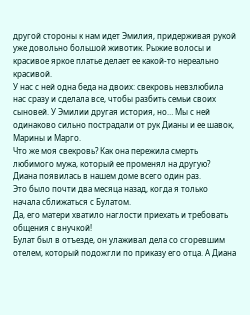другой стороны к нам идет Эмилия, придерживая рукой уже довольно большой животик. Рыжие волосы и красивое яркое платье делает ее какой-то нереально красивой.
У нас с ней одна беда на двоих: свекровь невзлюбила нас сразу и сделала все, чтобы разбить семьи своих сыновей. У Эмилии другая история, но… Мы с ней одинаково сильно пострадали от рук Дианы и ее шавок, Марины и Марго.
Что же моя свекровь? Как она пережила смерть любимого мужа, который ее променял на другую?
Диана появилась в нашем доме всего один раз.
Это было почти два месяца назад, когда я только начала сближаться с Булатом.
Да, его матери хватило наглости приехать и требовать общения с внучкой!
Булат был в отъезде, он улаживал дела со сгоревшим отелем, который подожгли по приказу его отца. А Диана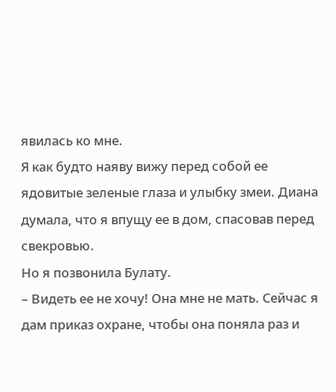явилась ко мне.
Я как будто наяву вижу перед собой ее ядовитые зеленые глаза и улыбку змеи. Диана думала, что я впущу ее в дом, спасовав перед свекровью.
Но я позвонила Булату.
– Видеть ее не хочу! Она мне не мать. Сейчас я дам приказ охране, чтобы она поняла раз и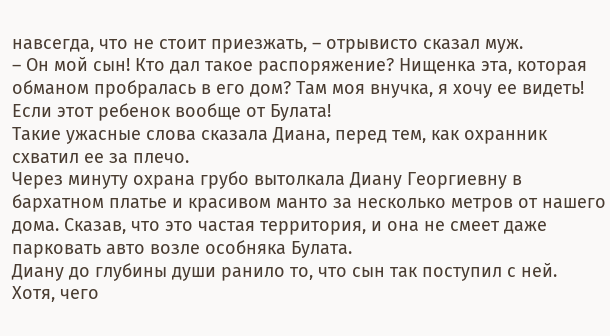навсегда, что не стоит приезжать, – отрывисто сказал муж.
– Он мой сын! Кто дал такое распоряжение? Нищенка эта, которая обманом пробралась в его дом? Там моя внучка, я хочу ее видеть! Если этот ребенок вообще от Булата!
Такие ужасные слова сказала Диана, перед тем, как охранник схватил ее за плечо.
Через минуту охрана грубо вытолкала Диану Георгиевну в бархатном платье и красивом манто за несколько метров от нашего дома. Сказав, что это частая территория, и она не смеет даже парковать авто возле особняка Булата.
Диану до глубины души ранило то, что сын так поступил с ней.
Хотя, чего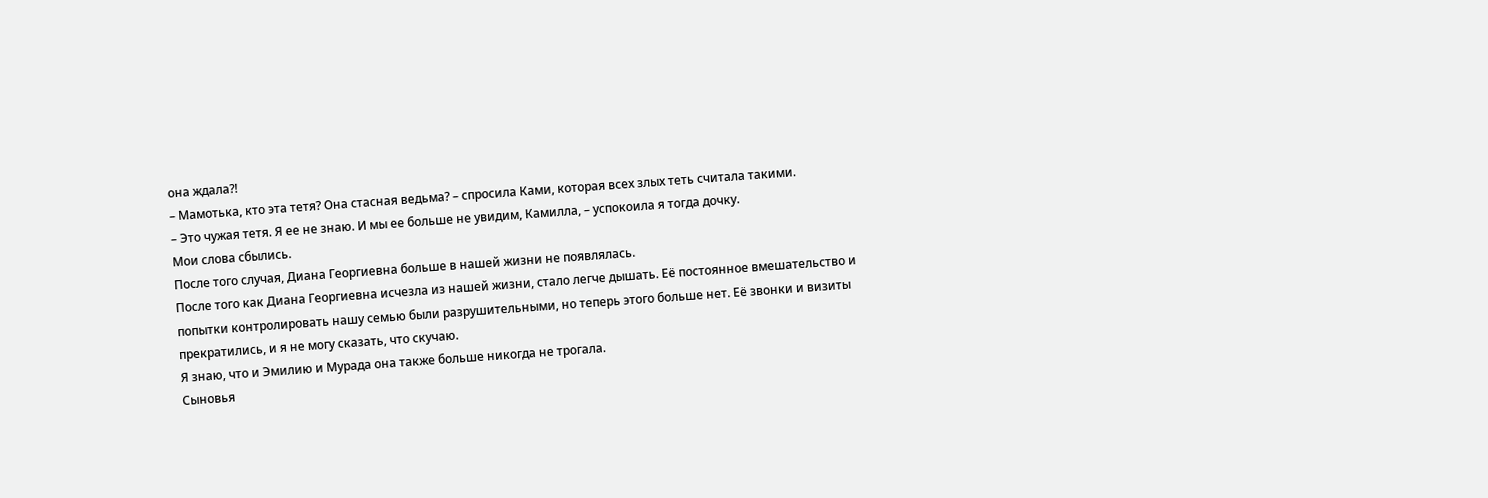она ждала?!
– Мамотька, кто эта тетя? Она стасная ведьма? – спросила Ками, которая всех злых теть считала такими.
– Это чужая тетя. Я ее не знаю. И мы ее больше не увидим, Камилла, – успокоила я тогда дочку.
Мои слова сбылись.
После того случая, Диана Георгиевна больше в нашей жизни не появлялась.
После того как Диана Георгиевна исчезла из нашей жизни, стало легче дышать. Её постоянное вмешательство и попытки контролировать нашу семью были разрушительными, но теперь этого больше нет. Её звонки и визиты прекратились, и я не могу сказать, что скучаю.
Я знаю, что и Эмилию и Мурада она также больше никогда не трогала.
Сыновья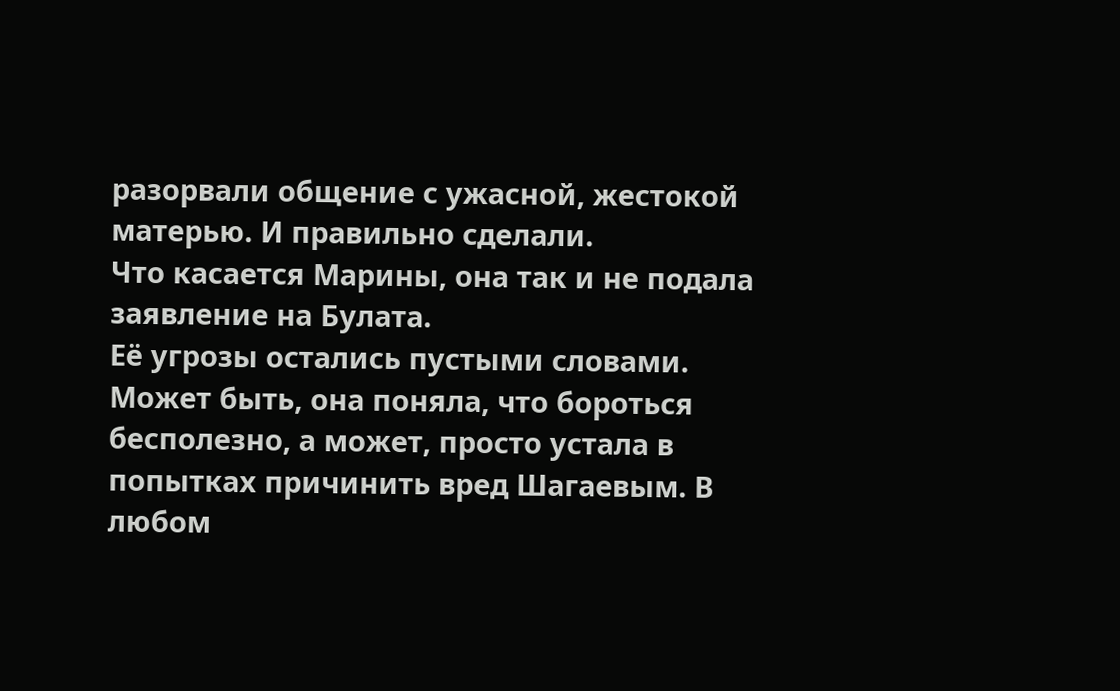разорвали общение с ужасной, жестокой матерью. И правильно сделали.
Что касается Марины, она так и не подала заявление на Булата.
Её угрозы остались пустыми словами.
Может быть, она поняла, что бороться бесполезно, а может, просто устала в попытках причинить вред Шагаевым. В любом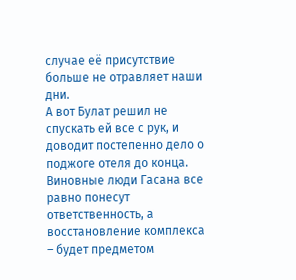случае её присутствие больше не отравляет наши дни.
А вот Булат решил не спускать ей все с рук, и доводит постепенно дело о поджоге отеля до конца.
Виновные люди Гасана все равно понесут ответственность, а восстановление комплекса – будет предметом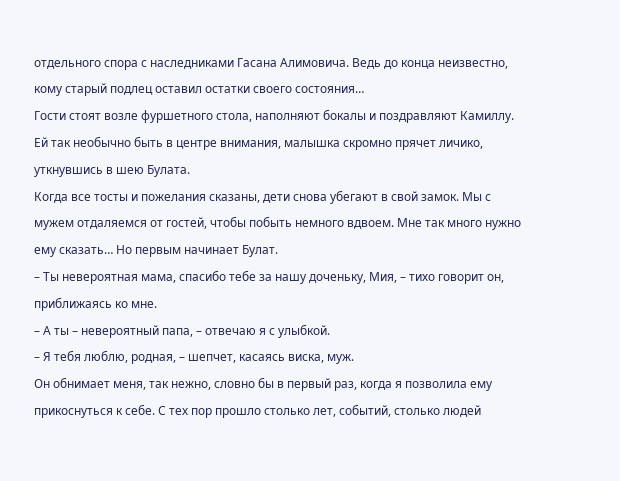отдельного спора с наследниками Гасана Алимовича. Ведь до конца неизвестно, кому старый подлец оставил остатки своего состояния…
Гости стоят возле фуршетного стола, наполняют бокалы и поздравляют Камиллу.
Ей так необычно быть в центре внимания, малышка скромно прячет личико, уткнувшись в шею Булата.
Когда все тосты и пожелания сказаны, дети снова убегают в свой замок. Мы с мужем отдаляемся от гостей, чтобы побыть немного вдвоем. Мне так много нужно ему сказать… Но первым начинает Булат.
– Ты невероятная мама, спасибо тебе за нашу доченьку, Мия, – тихо говорит он, приближаясь ко мне.
– А ты – невероятный папа, – отвечаю я с улыбкой.
– Я тебя люблю, родная, – шепчет, касаясь виска, муж.
Он обнимает меня, так нежно, словно бы в первый раз, когда я позволила ему прикоснуться к себе. С тех пор прошло столько лет, событий, столько людей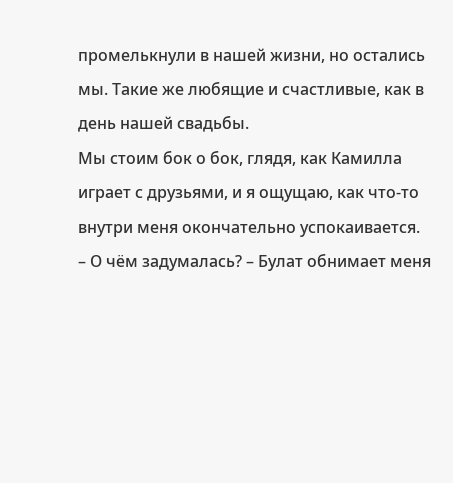промелькнули в нашей жизни, но остались мы. Такие же любящие и счастливые, как в день нашей свадьбы.
Мы стоим бок о бок, глядя, как Камилла играет с друзьями, и я ощущаю, как что-то внутри меня окончательно успокаивается.
– О чём задумалась? – Булат обнимает меня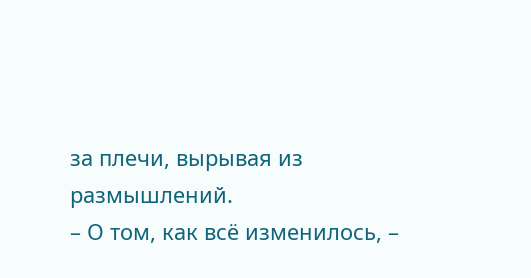за плечи, вырывая из размышлений.
– О том, как всё изменилось, –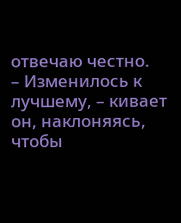отвечаю честно.
– Изменилось к лучшему, – кивает он, наклоняясь, чтобы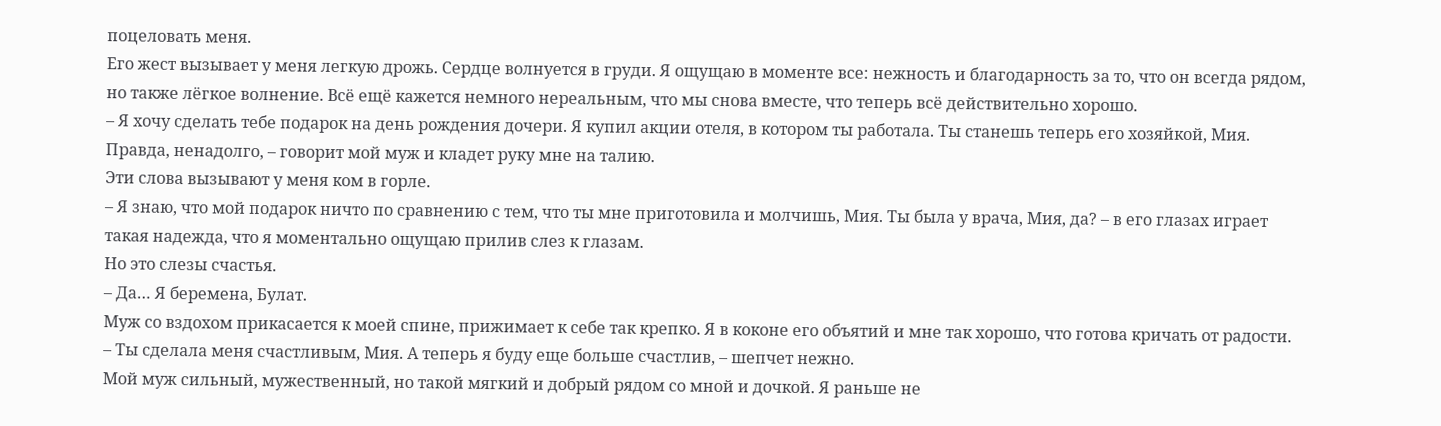поцеловать меня.
Его жест вызывает у меня легкую дрожь. Сердце волнуется в груди. Я ощущаю в моменте все: нежность и благодарность за то, что он всегда рядом, но также лёгкое волнение. Всё ещё кажется немного нереальным, что мы снова вместе, что теперь всё действительно хорошо.
– Я хочу сделать тебе подарок на день рождения дочери. Я купил акции отеля, в котором ты работала. Ты станешь теперь его хозяйкой, Мия. Правда, ненадолго, – говорит мой муж и кладет руку мне на талию.
Эти слова вызывают у меня ком в горле.
– Я знаю, что мой подарок ничто по сравнению с тем, что ты мне приготовила и молчишь, Мия. Ты была у врача, Мия, да? – в его глазах играет такая надежда, что я моментально ощущаю прилив слез к глазам.
Но это слезы счастья.
– Да… Я беремена, Булат.
Муж со вздохом прикасается к моей спине, прижимает к себе так крепко. Я в коконе его объятий и мне так хорошо, что готова кричать от радости.
– Ты сделала меня счастливым, Мия. А теперь я буду еще больше счастлив, – шепчет нежно.
Мой муж сильный, мужественный, но такой мягкий и добрый рядом со мной и дочкой. Я раньше не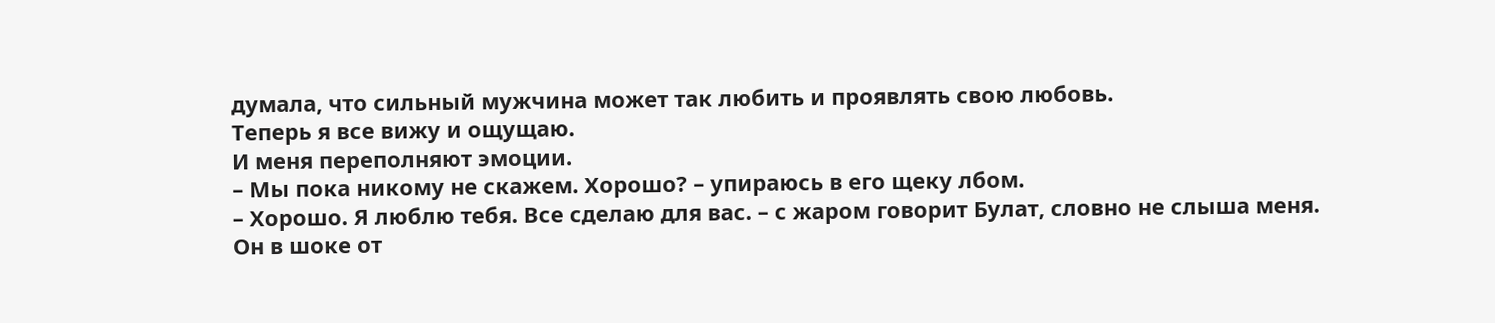думала, что сильный мужчина может так любить и проявлять свою любовь.
Теперь я все вижу и ощущаю.
И меня переполняют эмоции.
– Мы пока никому не скажем. Хорошо? – упираюсь в его щеку лбом.
– Хорошо. Я люблю тебя. Все сделаю для вас. – с жаром говорит Булат, словно не слыша меня.
Он в шоке от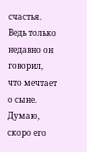счастья. Ведь только недавно он говорил, что мечтает о сыне.
Думаю, скоро его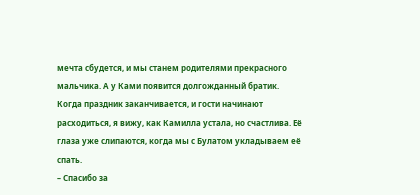мечта сбудется, и мы станем родителями прекрасного мальчика. А у Ками появится долгожданный братик.
Когда праздник заканчивается, и гости начинают расходиться, я вижу, как Камилла устала, но счастлива. Её глаза уже слипаются, когда мы с Булатом укладываем её спать.
– Спасибо за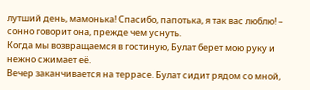лутший день, мамонька! Спасибо, папотька, я так вас люблю! – сонно говорит она, прежде чем уснуть.
Когда мы возвращаемся в гостиную, Булат берет мою руку и нежно сжимает её.
Вечер заканчивается на террасе. Булат сидит рядом со мной,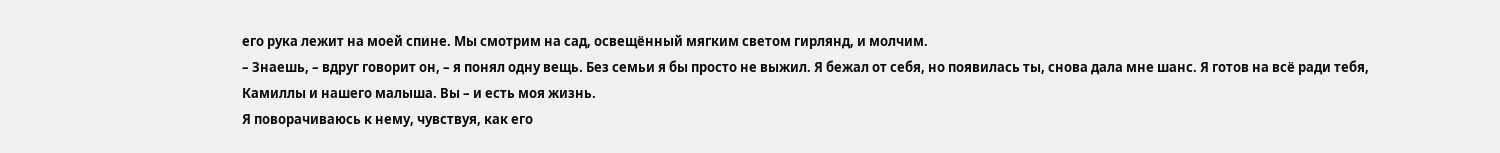его рука лежит на моей спине. Мы смотрим на сад, освещённый мягким светом гирлянд, и молчим.
– Знаешь, – вдруг говорит он, – я понял одну вещь. Без семьи я бы просто не выжил. Я бежал от себя, но появилась ты, снова дала мне шанс. Я готов на всё ради тебя, Камиллы и нашего малыша. Вы – и есть моя жизнь.
Я поворачиваюсь к нему, чувствуя, как его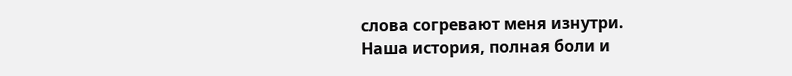слова согревают меня изнутри.
Наша история, полная боли и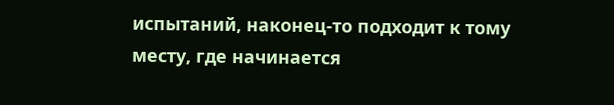испытаний, наконец-то подходит к тому месту, где начинается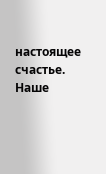настоящее счастье. Наше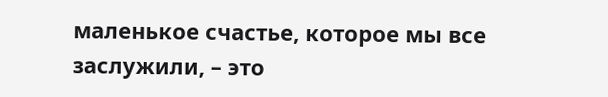маленькое счастье, которое мы все заслужили, – это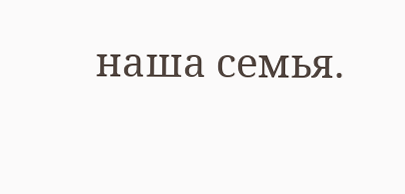наша семья.